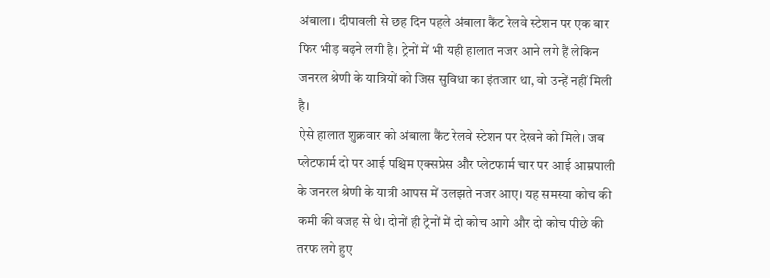अंबाला। दीपावली से छह दिन पहले अंबाला कैंट रेलवे स्टेशन पर एक बार फिर भीड़ बढ़ने लगी है। ट्रेनों में भी यही हालात नजर आने लगे हैं लेकिन जनरल श्रेणी के यात्रियों को जिस सुविधा का इंतजार था, वो उन्हें नहीं मिली है।
ऐसे हालात शुक्रवार को अंबाला कैंट रेलवे स्टेशन पर देखने को मिले। जब प्लेटफार्म दो पर आई पश्चिम एक्सप्रेस और प्लेटफार्म चार पर आई आम्रपाली के जनरल श्रेणी के यात्री आपस में उलझते नजर आए। यह समस्या कोच की कमी की वजह से थे। दोनों ही ट्रेनों में दो कोच आगे और दो कोच पीछे की तरफ लगे हुए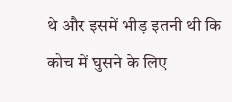थे और इसमें भीड़ इतनी थी कि कोच में घुसने के लिए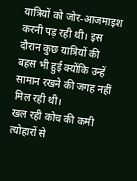यात्रियों को जोर-आजमाइश करनी पड़ रही थी। इस दौरान कुछ यात्रियों की बहस भी हुई क्योंकि उन्हें सामान रखने की जगह नहीं मिल रही थी।
खल रही कोच की कमी
त्योहारों से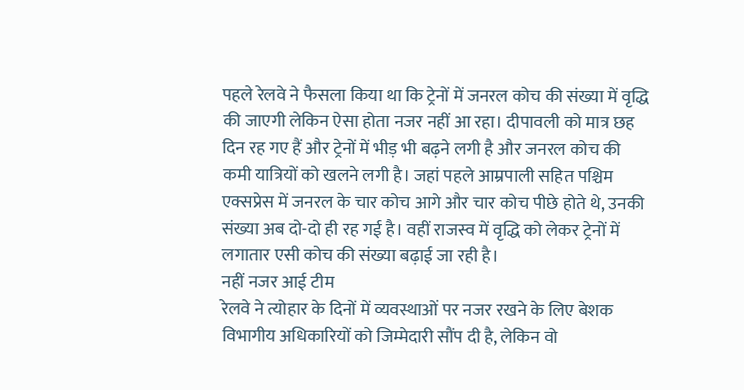पहले रेलवे ने फैसला किया था कि ट्रेनों में जनरल कोच की संख्या में वृद्धि की जाएगी लेकिन ऐसा होता नजर नहीं आ रहा। दीपावली को मात्र छह दिन रह गए हैं और ट्रेनों में भीड़ भी बढ़ने लगी है और जनरल कोच की कमी यात्रियों को खलने लगी है। जहां पहले आम्रपाली सहित पश्चिम एक्सप्रेस में जनरल के चार कोच आगे और चार कोच पीछे होते थे, उनकी संख्या अब दो-दो ही रह गई है। वहीं राजस्व में वृद्धि को लेकर ट्रेनों में लगातार एसी कोच की संख्या बढ़ाई जा रही है।
नहीं नजर आई टीम
रेलवे ने त्योहार के दिनों में व्यवस्थाओं पर नजर रखने के लिए बेशक विभागीय अधिकारियों को जिम्मेदारी सौंप दी है, लेकिन वो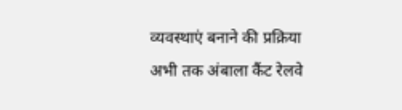व्यवस्थाएं बनाने की प्रक्रिया अभी तक अंबाला कैंट रेलवे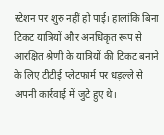स्टेशन पर शुरु नहीं हो पाई। हालांकि बिना टिकट यात्रियों और अनधिकृत रूप से आरक्षित श्रेणी के यात्रियों की टिकट बनाने के लिए टीटीई प्लेटफार्म पर धड़ल्ले से अपनी कार्रवाई में जुटे हुए थे।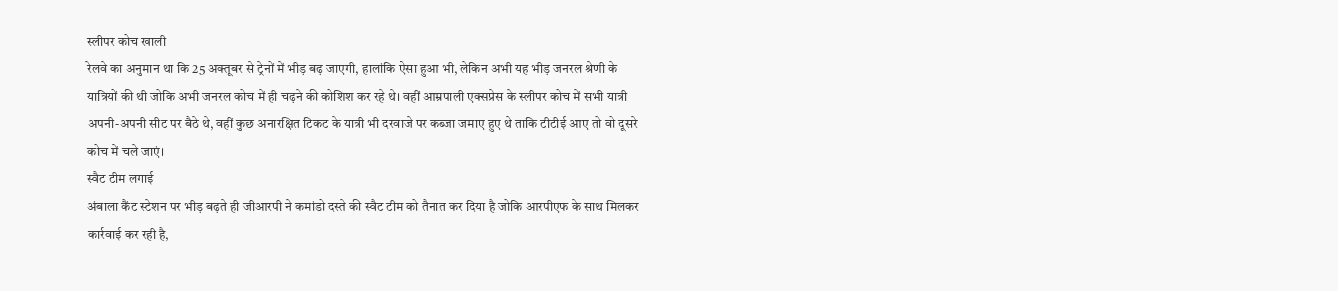स्लीपर कोच खाली
रेलवे का अनुमान था कि 25 अक्तूबर से ट्रेनों में भीड़ बढ़ जाएगी, हालांकि ऐसा हुआ भी, लेकिन अभी यह भीड़ जनरल श्रेणी के यात्रियों की थी जोकि अभी जनरल कोच में ही चढ़ने की कोशिश कर रहे थे। वहीं आम्रपाली एक्सप्रेस के स्लीपर कोच में सभी यात्री अपनी-अपनी सीट पर बैठे थे, वहीं कुछ अनारक्षित टिकट के यात्री भी दरवाजे पर कब्जा जमाए हुए थे ताकि टीटीई आए तो वो दूसरे कोच में चले जाएं।
स्वैट टीम लगाई
अंबाला कैंट स्टेशन पर भीड़ बढ़ते ही जीआरपी ने कमांडो दस्ते की स्वैट टीम को तैनात कर दिया है जोकि आरपीएफ के साथ मिलकर कार्रवाई कर रही है,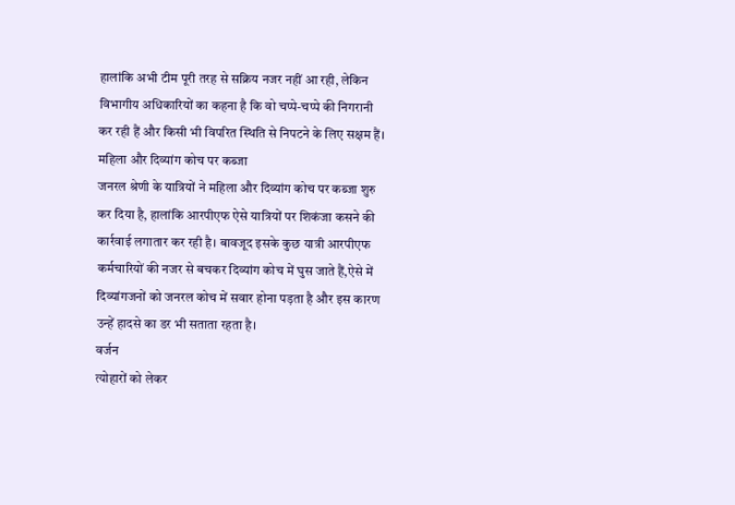हालांकि अभी टीम पूरी तरह से सक्रिय नजर नहीं आ रही, लेकिन विभागीय अधिकारियों का कहना है कि वो चप्पे-चप्पे की निगरानी कर रही हैं और किसी भी विपरित स्थिति से निपटने के लिए सक्षम हैं।
महिला और दिव्यांग कोच पर कब्जा
जनरल श्रेणी के यात्रियों ने महिला और दिव्यांग कोच पर कब्जा शुरु कर दिया है, हालांकि आरपीएफ ऐसे यात्रियों पर शिकंजा कसने की कार्रवाई लगातार कर रही है। बावजूद इसके कुछ यात्री आरपीएफ कर्मचारियों की नजर से बचकर दिव्यांग कोच में घुस जाते हैं,ऐसे में दिव्यांगजनों को जनरल कोच में सवार होना पड़ता है और इस कारण उन्हें हादसे का डर भी सताता रहता है।
वर्जन
त्योहारों को लेकर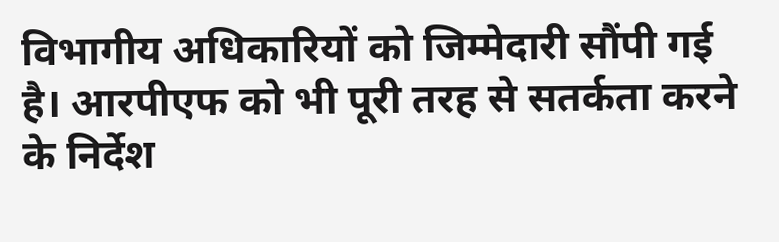विभागीय अधिकारियों को जिम्मेदारी सौंपी गई है। आरपीएफ को भी पूरी तरह से सतर्कता करने के निर्देश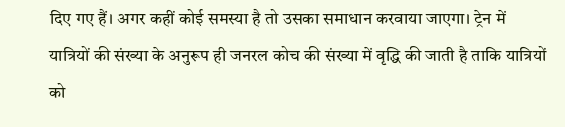दिए गए हैं। अगर कहीं कोई समस्या है तो उसका समाधान करवाया जाएगा। ट्रेन में यात्रियों की संख्या के अनुरूप ही जनरल कोच की संख्या में वृद्धि की जाती है ताकि यात्रियों को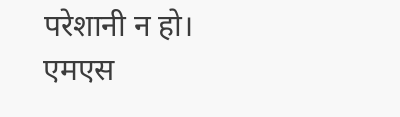परेशानी न हो।
एमएस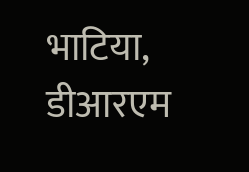भाटिया, डीआरएम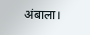अंबाला।